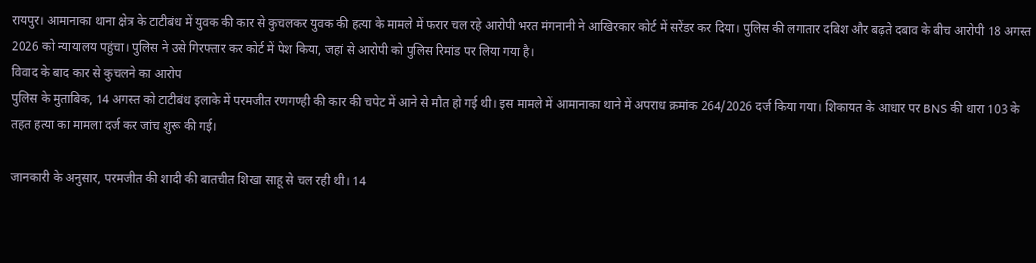रायपुर। आमानाका थाना क्षेत्र के टाटीबंध में युवक की कार से कुचलकर युवक की हत्या के मामले में फरार चल रहे आरोपी भरत मंगनानी ने आखिरकार कोर्ट में सरेंडर कर दिया। पुलिस की लगातार दबिश और बढ़ते दबाव के बीच आरोपी 18 अगस्त 2026 को न्यायालय पहुंचा। पुलिस ने उसे गिरफ्तार कर कोर्ट में पेश किया, जहां से आरोपी को पुलिस रिमांड पर लिया गया है।
विवाद के बाद कार से कुचलने का आरोप
पुलिस के मुताबिक, 14 अगस्त को टाटीबंध इलाके में परमजीत रणगण्ही की कार की चपेट में आने से मौत हो गई थी। इस मामले में आमानाका थाने में अपराध क्रमांक 264/2026 दर्ज किया गया। शिकायत के आधार पर BNS की धारा 103 के तहत हत्या का मामला दर्ज कर जांच शुरू की गई।

जानकारी के अनुसार, परमजीत की शादी की बातचीत शिखा साहू से चल रही थी। 14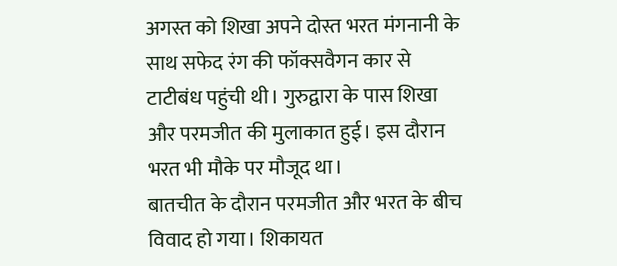अगस्त को शिखा अपने दोस्त भरत मंगनानी के साथ सफेद रंग की फॉक्सवैगन कार से टाटीबंध पहुंची थी। गुरुद्वारा के पास शिखा और परमजीत की मुलाकात हुई। इस दौरान भरत भी मौके पर मौजूद था।
बातचीत के दौरान परमजीत और भरत के बीच विवाद हो गया। शिकायत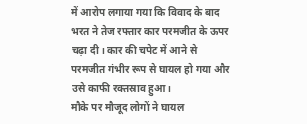में आरोप लगाया गया कि विवाद के बाद भरत ने तेज रफ्तार कार परमजीत के ऊपर चढ़ा दी। कार की चपेट में आने से परमजीत गंभीर रूप से घायल हो गया और उसे काफी रक्तस्राव हुआ।
मौके पर मौजूद लोगों ने घायल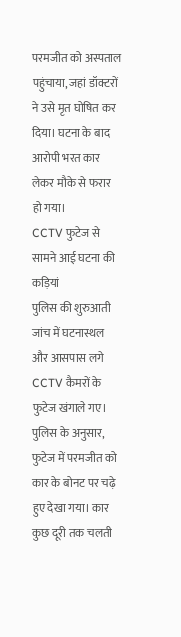परमजीत को अस्पताल पहुंचाया, जहां डॉक्टरों ने उसे मृत घोषित कर दिया। घटना के बाद आरोपी भरत कार लेकर मौके से फरार हो गया।
CCTV फुटेज से सामने आई घटना की कड़ियां
पुलिस की शुरुआती जांच में घटनास्थल और आसपास लगे CCTV कैमरों के फुटेज खंगाले गए। पुलिस के अनुसार, फुटेज में परमजीत को कार के बोनट पर चढ़े हुए देखा गया। कार कुछ दूरी तक चलती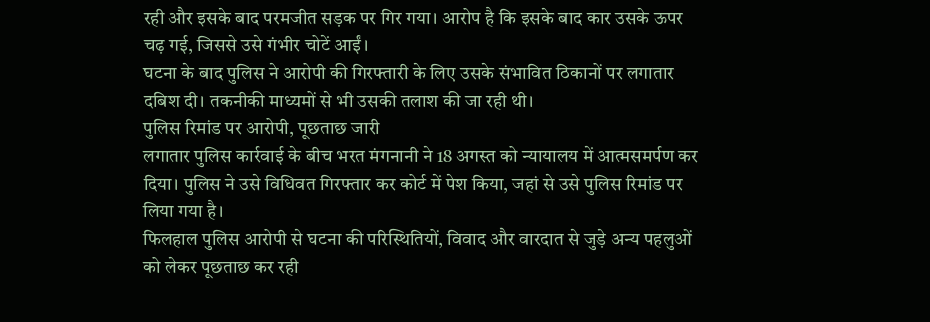रही और इसके बाद परमजीत सड़क पर गिर गया। आरोप है कि इसके बाद कार उसके ऊपर चढ़ गई, जिससे उसे गंभीर चोटें आईं।
घटना के बाद पुलिस ने आरोपी की गिरफ्तारी के लिए उसके संभावित ठिकानों पर लगातार दबिश दी। तकनीकी माध्यमों से भी उसकी तलाश की जा रही थी।
पुलिस रिमांड पर आरोपी, पूछताछ जारी
लगातार पुलिस कार्रवाई के बीच भरत मंगनानी ने 18 अगस्त को न्यायालय में आत्मसमर्पण कर दिया। पुलिस ने उसे विधिवत गिरफ्तार कर कोर्ट में पेश किया, जहां से उसे पुलिस रिमांड पर लिया गया है।
फिलहाल पुलिस आरोपी से घटना की परिस्थितियों, विवाद और वारदात से जुड़े अन्य पहलुओं को लेकर पूछताछ कर रही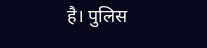है। पुलिस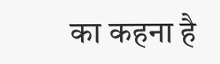का कहना है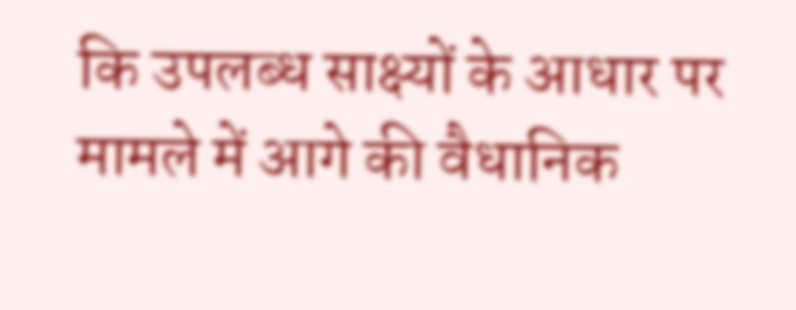कि उपलब्ध साक्ष्यों के आधार पर मामले में आगे की वैधानिक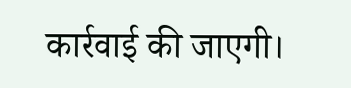कार्रवाई की जाएगी।